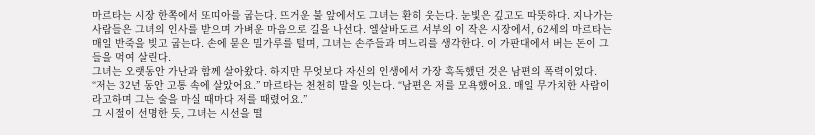마르타는 시장 한쪽에서 또띠아를 굽는다. 뜨거운 불 앞에서도 그녀는 환히 웃는다. 눈빛은 깊고도 따뜻하다. 지나가는 사람들은 그녀의 인사를 받으며 가벼운 마음으로 길을 나선다. 엘살바도르 서부의 이 작은 시장에서, 62세의 마르타는 매일 반죽을 빚고 굽는다. 손에 묻은 밀가루를 털며, 그녀는 손주들과 며느리를 생각한다. 이 가판대에서 버는 돈이 그들을 먹여 살린다.
그녀는 오랫동안 가난과 함께 살아왔다. 하지만 무엇보다 자신의 인생에서 가장 혹독했던 것은 남편의 폭력이었다. “저는 32년 동안 고통 속에 살았어요.” 마르타는 천천히 말을 잇는다. “남편은 저를 모욕했어요. 매일 무가치한 사람이라고하며 그는 술을 마실 때마다 저를 때렸어요.”
그 시절이 선명한 듯, 그녀는 시선을 떨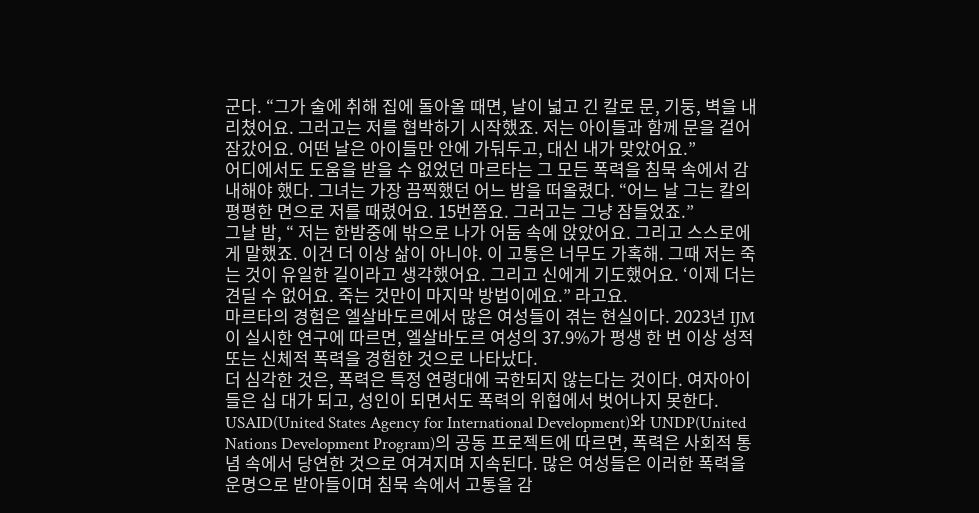군다. “그가 술에 취해 집에 돌아올 때면, 날이 넓고 긴 칼로 문, 기둥, 벽을 내리쳤어요. 그러고는 저를 협박하기 시작했죠. 저는 아이들과 함께 문을 걸어 잠갔어요. 어떤 날은 아이들만 안에 가둬두고, 대신 내가 맞았어요.”
어디에서도 도움을 받을 수 없었던 마르타는 그 모든 폭력을 침묵 속에서 감내해야 했다. 그녀는 가장 끔찍했던 어느 밤을 떠올렸다. “어느 날 그는 칼의 평평한 면으로 저를 때렸어요. 15번쯤요. 그러고는 그냥 잠들었죠.”
그날 밤, “ 저는 한밤중에 밖으로 나가 어둠 속에 앉았어요. 그리고 스스로에게 말했죠. 이건 더 이상 삶이 아니야. 이 고통은 너무도 가혹해. 그때 저는 죽는 것이 유일한 길이라고 생각했어요. 그리고 신에게 기도했어요. ‘이제 더는 견딜 수 없어요. 죽는 것만이 마지막 방법이에요.” 라고요.
마르타의 경험은 엘살바도르에서 많은 여성들이 겪는 현실이다. 2023년 IJM이 실시한 연구에 따르면, 엘살바도르 여성의 37.9%가 평생 한 번 이상 성적 또는 신체적 폭력을 경험한 것으로 나타났다.
더 심각한 것은, 폭력은 특정 연령대에 국한되지 않는다는 것이다. 여자아이들은 십 대가 되고, 성인이 되면서도 폭력의 위협에서 벗어나지 못한다. USAID(United States Agency for International Development)와 UNDP(United Nations Development Program)의 공동 프로젝트에 따르면, 폭력은 사회적 통념 속에서 당연한 것으로 여겨지며 지속된다. 많은 여성들은 이러한 폭력을 운명으로 받아들이며 침묵 속에서 고통을 감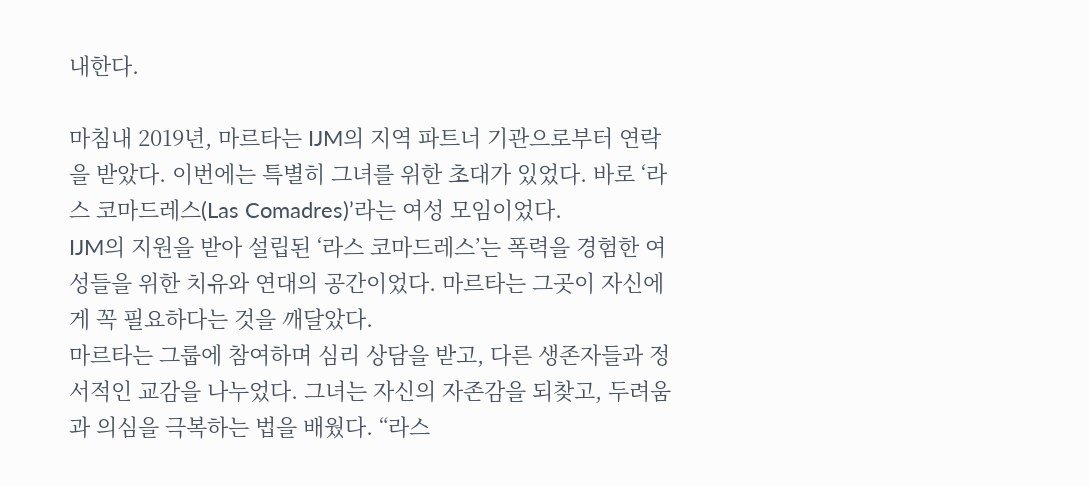내한다.

마침내 2019년, 마르타는 IJM의 지역 파트너 기관으로부터 연락을 받았다. 이번에는 특별히 그녀를 위한 초대가 있었다. 바로 ‘라스 코마드레스(Las Comadres)’라는 여성 모임이었다.
IJM의 지원을 받아 설립된 ‘라스 코마드레스’는 폭력을 경험한 여성들을 위한 치유와 연대의 공간이었다. 마르타는 그곳이 자신에게 꼭 필요하다는 것을 깨달았다.
마르타는 그룹에 참여하며 심리 상담을 받고, 다른 생존자들과 정서적인 교감을 나누었다. 그녀는 자신의 자존감을 되찾고, 두려움과 의심을 극복하는 법을 배웠다. “라스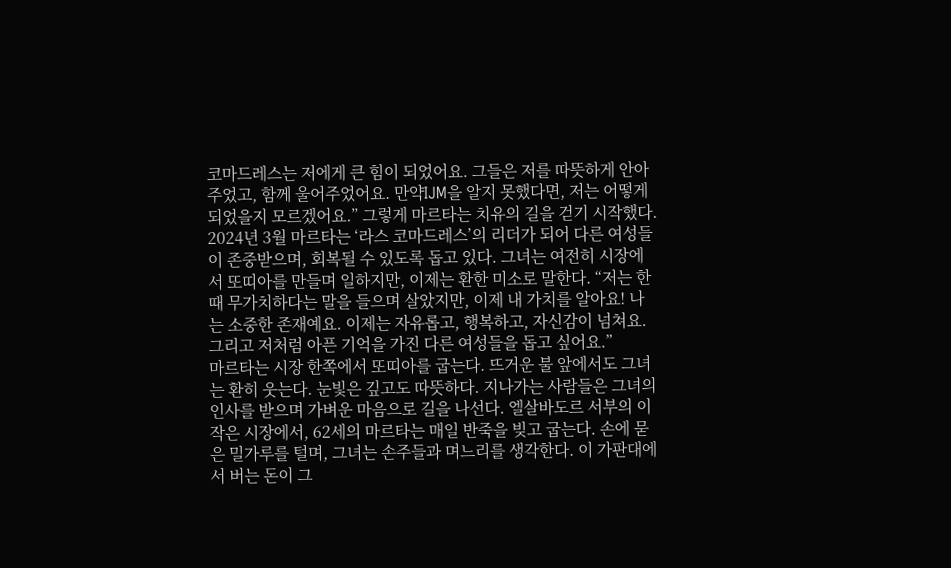코마드레스는 저에게 큰 힘이 되었어요. 그들은 저를 따뜻하게 안아주었고, 함께 울어주었어요. 만약IJM을 알지 못했다면, 저는 어떻게 되었을지 모르겠어요.” 그렇게 마르타는 치유의 길을 걷기 시작했다.
2024년 3월 마르타는 ‘라스 코마드레스’의 리더가 되어 다른 여성들이 존중받으며, 회복될 수 있도록 돕고 있다. 그녀는 여전히 시장에서 또띠아를 만들며 일하지만, 이제는 환한 미소로 말한다. “저는 한때 무가치하다는 말을 들으며 살았지만, 이제 내 가치를 알아요! 나는 소중한 존재예요. 이제는 자유롭고, 행복하고, 자신감이 넘쳐요. 그리고 저처럼 아픈 기억을 가진 다른 여성들을 돕고 싶어요.”
마르타는 시장 한쪽에서 또띠아를 굽는다. 뜨거운 불 앞에서도 그녀는 환히 웃는다. 눈빛은 깊고도 따뜻하다. 지나가는 사람들은 그녀의 인사를 받으며 가벼운 마음으로 길을 나선다. 엘살바도르 서부의 이 작은 시장에서, 62세의 마르타는 매일 반죽을 빚고 굽는다. 손에 묻은 밀가루를 털며, 그녀는 손주들과 며느리를 생각한다. 이 가판대에서 버는 돈이 그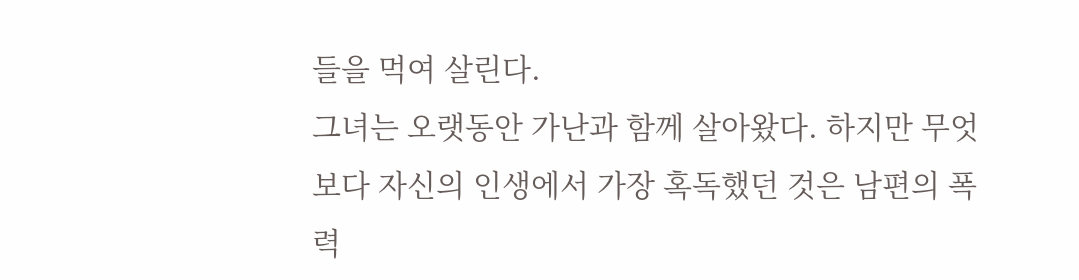들을 먹여 살린다.
그녀는 오랫동안 가난과 함께 살아왔다. 하지만 무엇보다 자신의 인생에서 가장 혹독했던 것은 남편의 폭력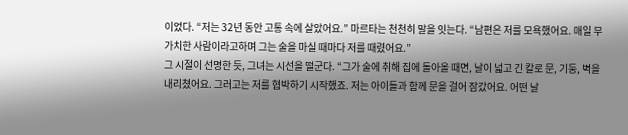이었다. “저는 32년 동안 고통 속에 살았어요.” 마르타는 천천히 말을 잇는다. “남편은 저를 모욕했어요. 매일 무가치한 사람이라고하며 그는 술을 마실 때마다 저를 때렸어요.”
그 시절이 선명한 듯, 그녀는 시선을 떨군다. “그가 술에 취해 집에 돌아올 때면, 날이 넓고 긴 칼로 문, 기둥, 벽을 내리쳤어요. 그러고는 저를 협박하기 시작했죠. 저는 아이들과 함께 문을 걸어 잠갔어요. 어떤 날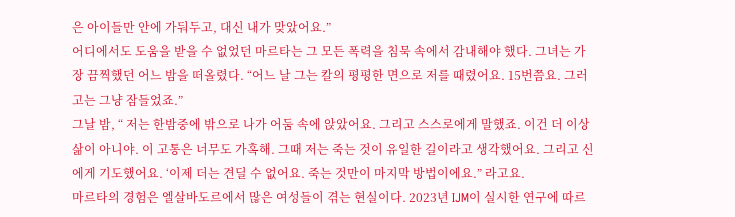은 아이들만 안에 가둬두고, 대신 내가 맞았어요.”
어디에서도 도움을 받을 수 없었던 마르타는 그 모든 폭력을 침묵 속에서 감내해야 했다. 그녀는 가장 끔찍했던 어느 밤을 떠올렸다. “어느 날 그는 칼의 평평한 면으로 저를 때렸어요. 15번쯤요. 그러고는 그냥 잠들었죠.”
그날 밤, “ 저는 한밤중에 밖으로 나가 어둠 속에 앉았어요. 그리고 스스로에게 말했죠. 이건 더 이상 삶이 아니야. 이 고통은 너무도 가혹해. 그때 저는 죽는 것이 유일한 길이라고 생각했어요. 그리고 신에게 기도했어요. ‘이제 더는 견딜 수 없어요. 죽는 것만이 마지막 방법이에요.” 라고요.
마르타의 경험은 엘살바도르에서 많은 여성들이 겪는 현실이다. 2023년 IJM이 실시한 연구에 따르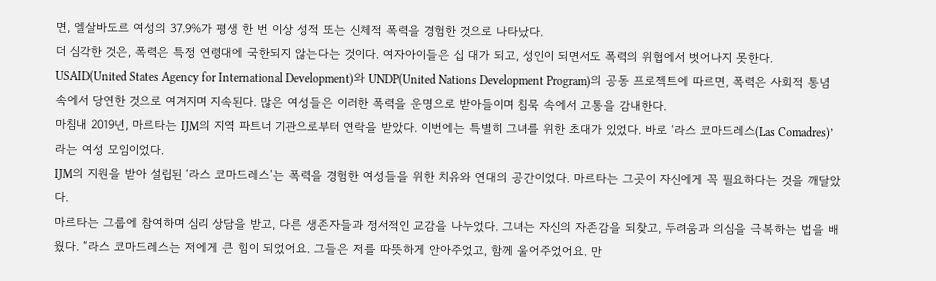면, 엘살바도르 여성의 37.9%가 평생 한 번 이상 성적 또는 신체적 폭력을 경험한 것으로 나타났다.
더 심각한 것은, 폭력은 특정 연령대에 국한되지 않는다는 것이다. 여자아이들은 십 대가 되고, 성인이 되면서도 폭력의 위협에서 벗어나지 못한다. USAID(United States Agency for International Development)와 UNDP(United Nations Development Program)의 공동 프로젝트에 따르면, 폭력은 사회적 통념 속에서 당연한 것으로 여겨지며 지속된다. 많은 여성들은 이러한 폭력을 운명으로 받아들이며 침묵 속에서 고통을 감내한다.
마침내 2019년, 마르타는 IJM의 지역 파트너 기관으로부터 연락을 받았다. 이번에는 특별히 그녀를 위한 초대가 있었다. 바로 ‘라스 코마드레스(Las Comadres)’라는 여성 모임이었다.
IJM의 지원을 받아 설립된 ‘라스 코마드레스’는 폭력을 경험한 여성들을 위한 치유와 연대의 공간이었다. 마르타는 그곳이 자신에게 꼭 필요하다는 것을 깨달았다.
마르타는 그룹에 참여하며 심리 상담을 받고, 다른 생존자들과 정서적인 교감을 나누었다. 그녀는 자신의 자존감을 되찾고, 두려움과 의심을 극복하는 법을 배웠다. “라스 코마드레스는 저에게 큰 힘이 되었어요. 그들은 저를 따뜻하게 안아주었고, 함께 울어주었어요. 만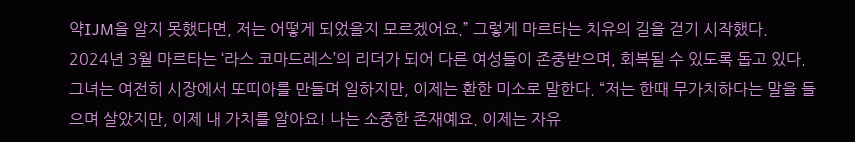약IJM을 알지 못했다면, 저는 어떻게 되었을지 모르겠어요.” 그렇게 마르타는 치유의 길을 걷기 시작했다.
2024년 3월 마르타는 ‘라스 코마드레스’의 리더가 되어 다른 여성들이 존중받으며, 회복될 수 있도록 돕고 있다. 그녀는 여전히 시장에서 또띠아를 만들며 일하지만, 이제는 환한 미소로 말한다. “저는 한때 무가치하다는 말을 들으며 살았지만, 이제 내 가치를 알아요! 나는 소중한 존재예요. 이제는 자유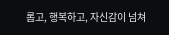롭고, 행복하고, 자신감이 넘쳐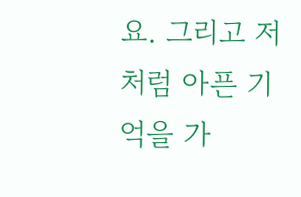요. 그리고 저처럼 아픈 기억을 가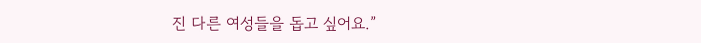진 다른 여성들을 돕고 싶어요.”